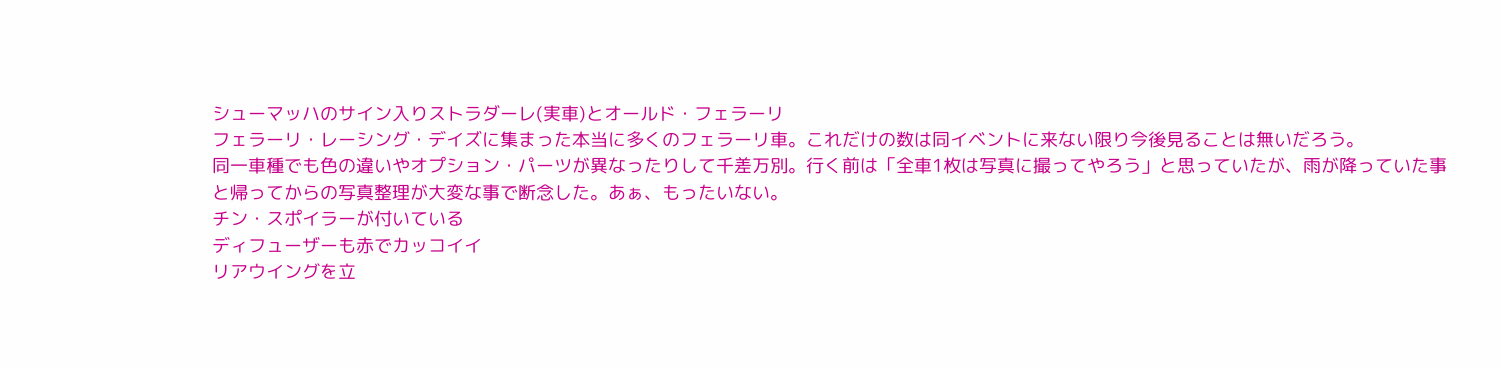シューマッハのサイン入りストラダーレ(実車)とオールド・フェラーリ
フェラーリ・レーシング・デイズに集まった本当に多くのフェラーリ車。これだけの数は同イベントに来ない限り今後見ることは無いだろう。
同一車種でも色の違いやオプション・パーツが異なったりして千差万別。行く前は「全車1枚は写真に撮ってやろう」と思っていたが、雨が降っていた事と帰ってからの写真整理が大変な事で断念した。あぁ、もったいない。
チン・スポイラーが付いている
ディフューザーも赤でカッコイイ
リアウイングを立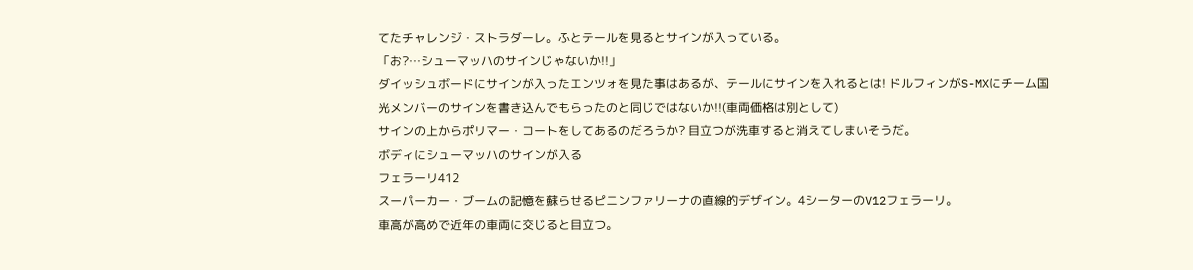てたチャレンジ・ストラダーレ。ふとテールを見るとサインが入っている。
「お?…シューマッハのサインじゃないか!!」
ダイッシュボードにサインが入ったエンツォを見た事はあるが、テールにサインを入れるとは! ドルフィンがS-MXにチーム国光メンバーのサインを書き込んでもらったのと同じではないか!!(車両価格は別として)
サインの上からポリマー・コートをしてあるのだろうか? 目立つが洗車すると消えてしまいそうだ。
ボディにシューマッハのサインが入る
フェラーリ412
スーパーカー・ブームの記憶を蘇らせるピニンファリーナの直線的デザイン。4シーターのV12フェラーリ。
車高が高めで近年の車両に交じると目立つ。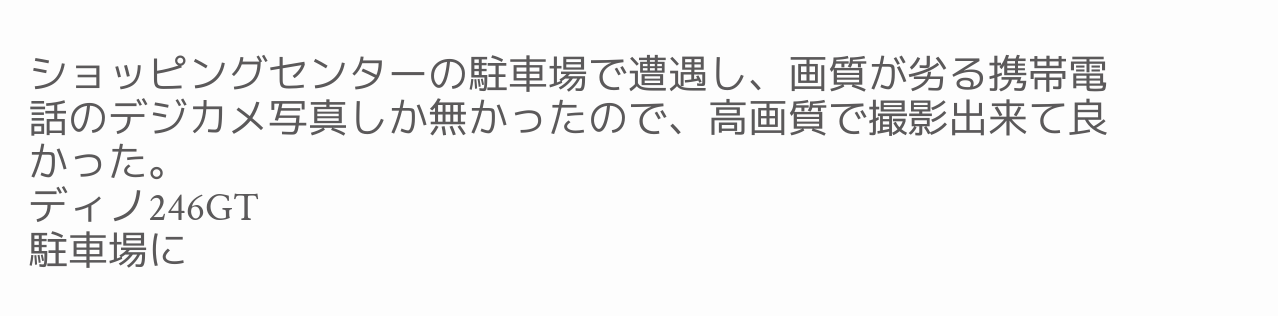ショッピングセンターの駐車場で遭遇し、画質が劣る携帯電話のデジカメ写真しか無かったので、高画質で撮影出来て良かった。
ディノ246GT
駐車場に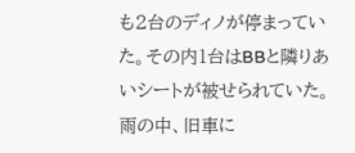も2台のディノが停まっていた。その内1台はBBと隣りあいシートが被せられていた。雨の中、旧車に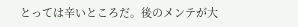とっては辛いところだ。後のメンテが大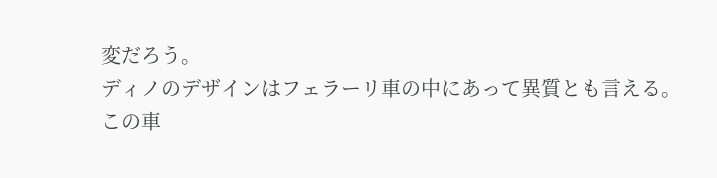変だろう。
ディノのデザインはフェラーリ車の中にあって異質とも言える。
この車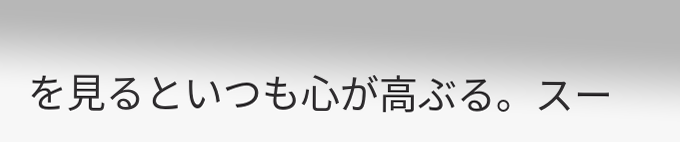を見るといつも心が高ぶる。スー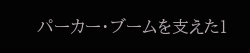パーカー・ブームを支えた1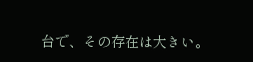台で、その存在は大きい。